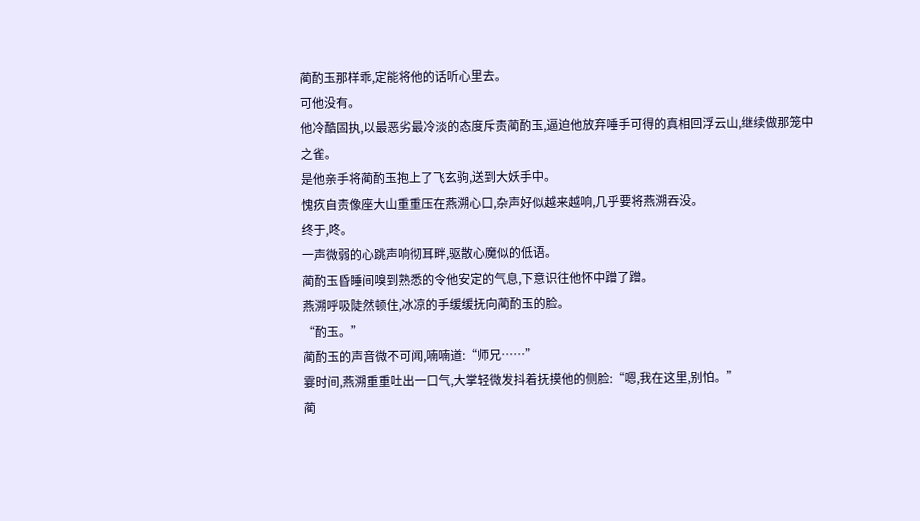蔺酌玉那样乖,定能将他的话听心里去。
可他没有。
他冷酷固执,以最恶劣最冷淡的态度斥责蔺酌玉,逼迫他放弃唾手可得的真相回浮云山,继续做那笼中之雀。
是他亲手将蔺酌玉抱上了飞玄驹,送到大妖手中。
愧疚自责像座大山重重压在燕溯心口,杂声好似越来越响,几乎要将燕溯吞没。
终于,咚。
一声微弱的心跳声响彻耳畔,驱散心魔似的低语。
蔺酌玉昏睡间嗅到熟悉的令他安定的气息,下意识往他怀中蹭了蹭。
燕溯呼吸陡然顿住,冰凉的手缓缓抚向蔺酌玉的脸。
“酌玉。”
蔺酌玉的声音微不可闻,喃喃道:“师兄……”
霎时间,燕溯重重吐出一口气,大掌轻微发抖着抚摸他的侧脸:“嗯,我在这里,别怕。”
蔺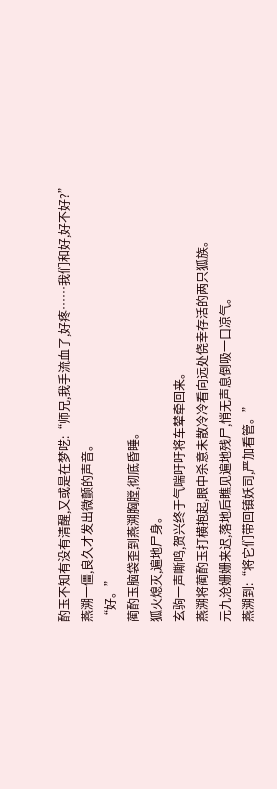酌玉不知有没有清醒,又或是在梦呓:“师兄,我手流血了,好疼……我们和好,好不好?”
燕溯一僵,良久才发出微颤的声音。
“好。”
蔺酌玉脑袋歪到燕溯胸膛,彻底昏睡。
狐火熄灭,遍地尸身。
玄驹一声嘶鸣,贺兴终于气喘吁吁将车辇牵回来。
燕溯将蔺酌玉打横抱起,眼中杀意未散冷冷看向远处侥幸存活的两只狐族。
元九沧姗姗来迟,落地后瞧见遍地残尸,悄无声息倒吸一口凉气。
燕溯到:“将它们带回镇妖司,严加看管。”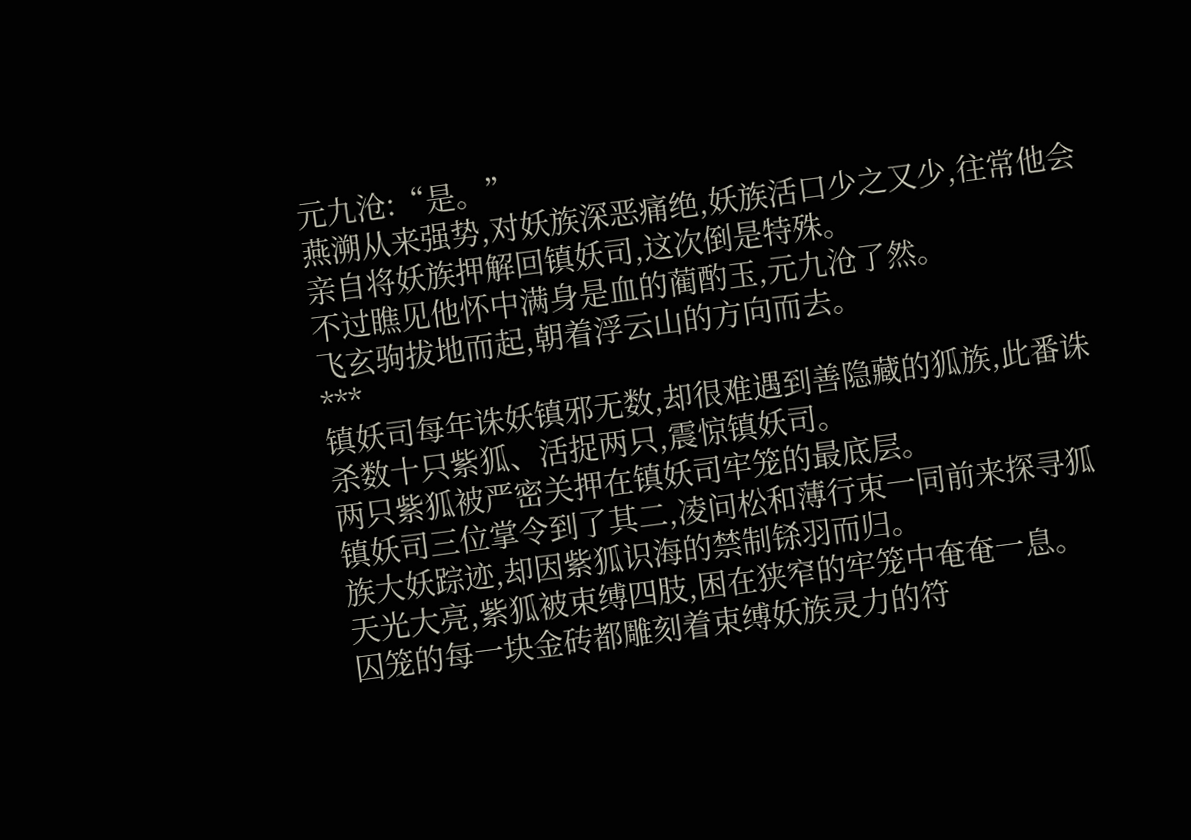元九沧:“是。”
燕溯从来强势,对妖族深恶痛绝,妖族活口少之又少,往常他会亲自将妖族押解回镇妖司,这次倒是特殊。
不过瞧见他怀中满身是血的蔺酌玉,元九沧了然。
飞玄驹拔地而起,朝着浮云山的方向而去。
***
镇妖司每年诛妖镇邪无数,却很难遇到善隐藏的狐族,此番诛杀数十只紫狐、活捉两只,震惊镇妖司。
两只紫狐被严密关押在镇妖司牢笼的最底层。
镇妖司三位掌令到了其二,凌问松和薄行束一同前来探寻狐族大妖踪迹,却因紫狐识海的禁制铩羽而归。
天光大亮,紫狐被束缚四肢,困在狭窄的牢笼中奄奄一息。
囚笼的每一块金砖都雕刻着束缚妖族灵力的符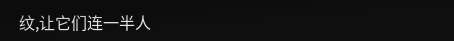纹,让它们连一半人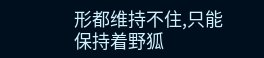形都维持不住,只能保持着野狐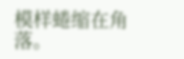模样蜷缩在角落。